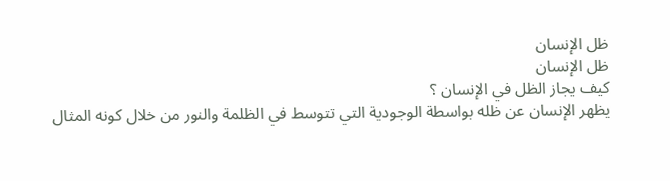ظل الإنسان
ظل الإنسان
كيف يجاز الظل في الإنسان ؟
يظهر الإنسان عن ظله بواسطة الوجودية التي تتوسط في الظلمة والنور من خلال كونه المثال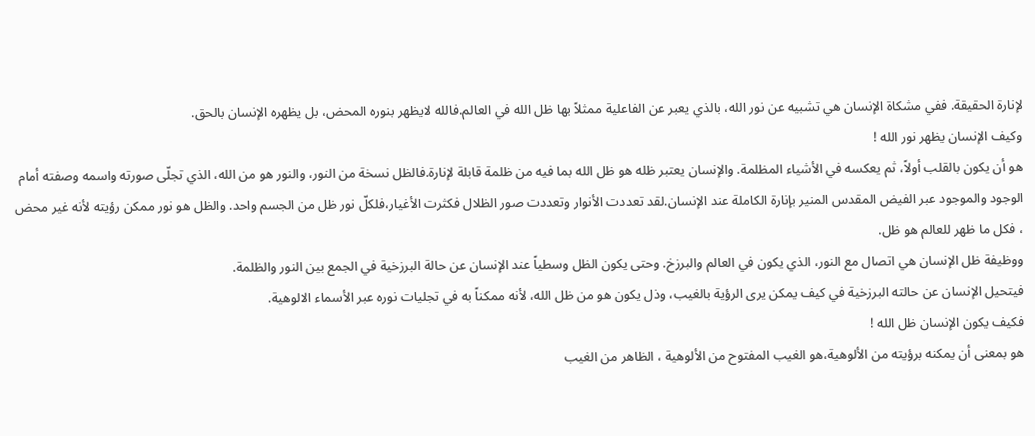لإنارة الحقيقة. ففي مشكاة الإنسان هي تشبيه عن نور الله، بالذي يعبر عن الفاعلية ممثلاً بها ظل الله في العالم.فالله لايظهر بنوره المحض، بل يظهره الإنسان بالحق.
وكيف الإنسان يظهر نور الله !
هو أن يكون بالقلب أولاً، ثم يعكسه في الأشياء المظلمة. والإنسان يعتبر ظله هو ظل الله بما فيه من ظلمة قابلة لإنارة.فالظل نسخة من النور، والنور هو من الله، الذي تجلّى صورته واسمه وصفته أمام الوجود والموجود عبر الفيض المقدس المنير بإنارة الكاملة عند الإنسان.لقد تعددت الأنوار وتعددت صور الظلال فكثرت الأغيار،فلكلّ نور ظل من الجسم واحد. والظل هو نور ممكن رؤيته لأنه غير محض ، فكل ما ظهر للعالم هو ظل.
ووظيفة ظل الإنسان هي اتصال مع النور، الذي يكون في العالم والبرزخ. وحتى يكون الظل وسطياً عند الإنسان عن حالة البرزخية في الجمع بين النور والظلمة.
فيتحيل الإنسان عن حالته البرزخية في كيف يمكن يرى الرؤية بالغيب، وذل يكون هو من ظل الله، لأنه ممكناً به في تجليات نوره عبر الأسماء الالوهية.
فكيف يكون الإنسان ظل الله !
هو بمعنى أن يمكنه برؤيته من الألوهية،هو الغيب المفتوح من الألوهية ، الظاهر من الغيب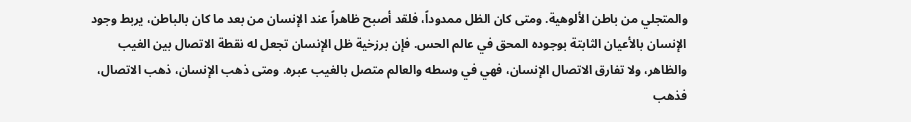والمتجلي من باطن الألوهية. ومتى كان الظل ممدوداً، فلقد أصبح ظاهراً عند الإنسان من بعد ما كان بالباطن، يربط وجود الإنسان بالأعيان الثابتة بوجوده المحق في عالم الحس. فإن برزخية ظل الإنسان تجعل له نقطة الاتصال بين الغيب والظاهر، ولا تفارق الاتصال الإنسان، فهي في وسطه والعالم متصل بالغيب عبره. ومتى ذهب الإنسان، ذهب الاتصال، فذهب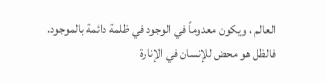العالم ، ويكون معدوماً في الوجود في ظلمة دائمة بالموجود. فالظل هو محض للإنسان في الإنارة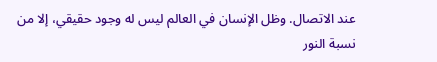عند الاتصال. وظل الإنسان في العالم ليس له وجود حقيقي، إلا من نسبة النور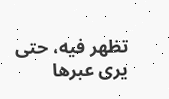تظهر فيه، حتى يرى عبرها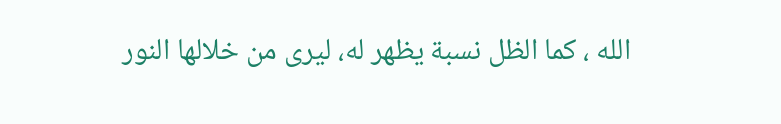الله ، كما الظل نسبة يظهر له، ليرى من خلالها النور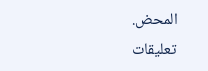المحض.
تعليقات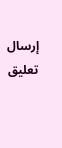إرسال تعليق